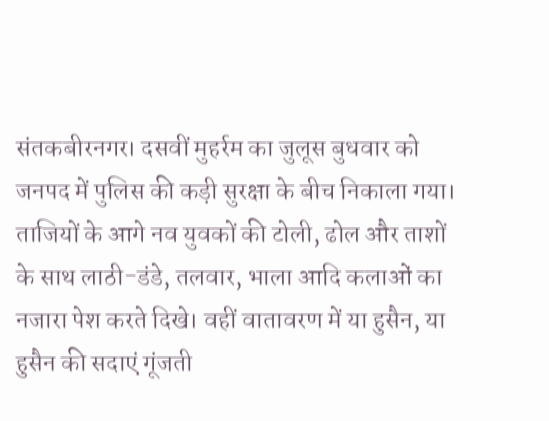संतकबीरनगर। दसवीं मुहर्रम का जुलूस बुधवार को जनपद में पुलिस की कड़ी सुरक्षा के बीच निकाला गया। ताजियों के आगे नव युवकों की टोली, ढोल और ताशों के साथ लाठी-डंडे, तलवार, भाला आदि कलाओं का नजारा पेश करते दिखे। वहीं वातावरण में या हुसैन, या हुसैन की सदाएं गूंजती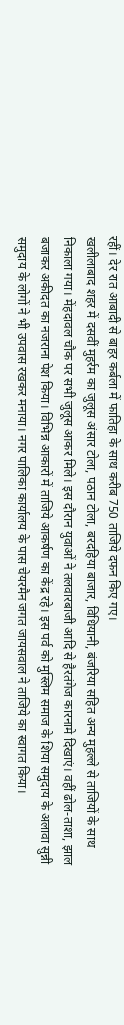रहीं। देर रात आबादी से बाहर कर्बला में फातिहा के साथ करीब 750 ताजिये दफन किए गए।
खलीलाबाद शहर में दसवीं मुहर्रम का जुलूस अंसार टोला, पठान टोला, बरदहिया बाजार, विधियानी, बंजरिया सहित अन्य मुहल्ले से ताजियों के साथ निकाला गया। मेंहदावल चौक पर सभी जुलूस आकर मिले। इस दौरान युवाओं ने तलवारबाजी आदि से हैरतंगेज कारनामे दिखाएं। वहीं ढोल-ताशा, झाल बजाकर अकीदत का नजराना पेश किया। विभिन्न आकारों में ताजिये आकर्षण का केंद्र रहे। इस पर्व को मुस्लिम समाज के शिया समुदाय के अलावा सुन्नी समुदाय के लोगों ने भी उपवास रखकर मनाया। नगर पालिका कार्यालय के पास चेयरमैन जगत जायसवाल ने ताजिये का स्वागत किया।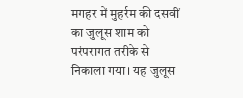मगहर में मुहर्रम की दसवीं का जुलूस शाम को परंपरागत तरीके से निकाला गया। यह जुलूस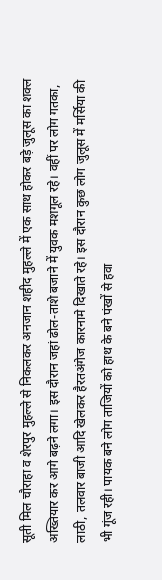सूती मिल चौराहा व शेरपुर मुहल्ले से निकलकर अनजान शहीद मुहल्ले में एक साथ होकर बड़े जुलूस का शक्ल अख्तियार कर आगे बढ़ने लगा। इस दौरान जहां ढोल-ताशे बजाने में युवक मशगूल रहे। वहीं पर लोग गतका, लाठी, तलवार बाजी आदि खेलकर हैरतअंगेज कारनामे दिखाते रहे। इस दौरान कुछ लोग जुलूस में मर्सिया की भी गूंज रही। पायक बने लोग ताजियों को हाथ के बने पंखों से हवा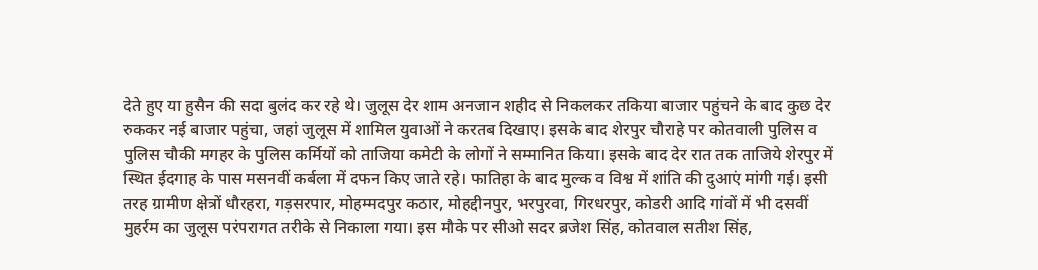देते हुए या हुसैन की सदा बुलंद कर रहे थे। जुलूस देर शाम अनजान शहीद से निकलकर तकिया बाजार पहुंचने के बाद कुछ देर रुककर नई बाजार पहुंचा, जहां जुलूस में शामिल युवाओं ने करतब दिखाए। इसके बाद शेरपुर चौराहे पर कोतवाली पुलिस व पुलिस चौकी मगहर के पुलिस कर्मियों को ताजिया कमेटी के लोगों ने सम्मानित किया। इसके बाद देर रात तक ताजिये शेरपुर में स्थित ईदगाह के पास मसनवीं कर्बला में दफन किए जाते रहे। फातिहा के बाद मुल्क व विश्व में शांति की दुआएं मांगी गई। इसी तरह ग्रामीण क्षेत्रों धौरहरा, गड़सरपार, मोहम्मदपुर कठार, मोहद्दीनपुर, भरपुरवा, गिरधरपुर, कोडरी आदि गांवों में भी दसवीं मुहर्रम का जुलूस परंपरागत तरीके से निकाला गया। इस मौके पर सीओ सदर ब्रजेश सिंह, कोतवाल सतीश सिंह,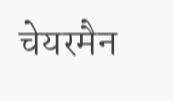चेयरमैन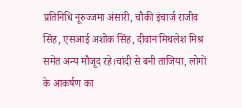प्रतिनिधि नूरुज्जमा अंसारी, चौकी इंचार्ज राजीव सिंह, एसआई अशोक सिंह, दीवान मिथलेश मिश्र समेत अन्य मौजूद रहे।चांदी से बनी ताजिया, लोगों के आकर्षण का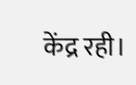केंद्र रही।